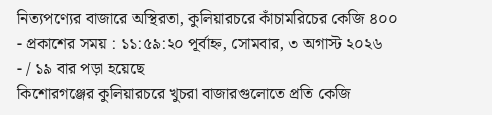নিত্যপণ্যের বাজারে অস্থিরতা, কুলিয়ারচরে কাঁচামরিচের কেজি ৪০০
- প্রকাশের সময় : ১১:৫৯:২০ পূর্বাহ্ন, সোমবার, ৩ অগাস্ট ২০২৬
- / ১৯ বার পড়া হয়েছে
কিশোরগঞ্জের কুলিয়ারচরে খুচরা বাজারগুলোতে প্রতি কেজি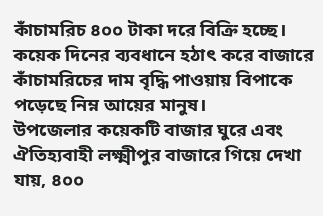কাঁচামরিচ ৪০০ টাকা দরে বিক্রি হচ্ছে। কয়েক দিনের ব্যবধানে হঠাৎ করে বাজারে কাঁচামরিচের দাম বৃদ্ধি পাওয়ায় বিপাকে পড়েছে নিম্ন আয়ের মানুষ।
উপজেলার কয়েকটি বাজার ঘুরে এবং ঐতিহ্যবাহী লক্ষ্মীপুর বাজারে গিয়ে দেখা যায়, ৪০০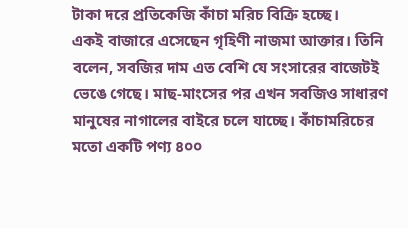টাকা দরে প্রতিকেজি কাঁচা মরিচ বিক্রি হচ্ছে।
একই বাজারে এসেছেন গৃহিণী নাজমা আক্তার। তিনি বলেন, সবজির দাম এত বেশি যে সংসারের বাজেটই ভেঙে গেছে। মাছ-মাংসের পর এখন সবজিও সাধারণ মানুষের নাগালের বাইরে চলে যাচ্ছে। কাঁচামরিচের মতো একটি পণ্য ৪০০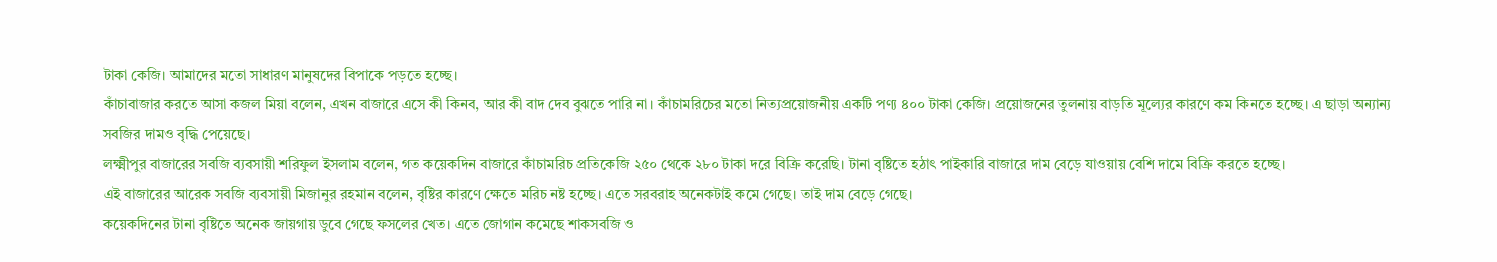টাকা কেজি। আমাদের মতো সাধারণ মানুষদের বিপাকে পড়তে হচ্ছে।
কাঁচাবাজার করতে আসা কজল মিয়া বলেন, এখন বাজারে এসে কী কিনব, আর কী বাদ দেব বুঝতে পারি না। কাঁচামরিচের মতো নিত্যপ্রয়োজনীয় একটি পণ্য ৪০০ টাকা কেজি। প্রয়োজনের তুলনায় বাড়তি মূল্যের কারণে কম কিনতে হচ্ছে। এ ছাড়া অন্যান্য সবজির দামও বৃদ্ধি পেয়েছে।
লক্ষ্মীপুর বাজারের সবজি ব্যবসায়ী শরিফুল ইসলাম বলেন, গত কয়েকদিন বাজারে কাঁচামরিচ প্রতিকেজি ২৫০ থেকে ২৮০ টাকা দরে বিক্রি করেছি। টানা বৃষ্টিতে হঠাৎ পাইকারি বাজারে দাম বেড়ে যাওয়ায় বেশি দামে বিক্রি করতে হচ্ছে।
এই বাজারের আরেক সবজি ব্যবসায়ী মিজানুর রহমান বলেন, বৃষ্টির কারণে ক্ষেতে মরিচ নষ্ট হচ্ছে। এতে সরবরাহ অনেকটাই কমে গেছে। তাই দাম বেড়ে গেছে।
কয়েকদিনের টানা বৃষ্টিতে অনেক জায়গায় ডুবে গেছে ফসলের খেত। এতে জোগান কমেছে শাকসবজি ও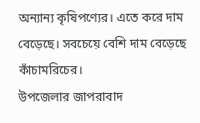অন্যান্য কৃষিপণ্যের। এতে করে দাম বেড়েছে। সবচেয়ে বেশি দাম বেড়েছে কাঁচামরিচের।
উপজেলার জাপরাবাদ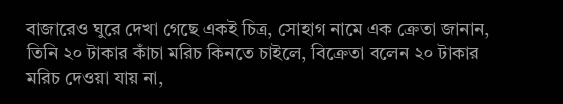বাজারেও ঘুরে দেখা গেছে একই চিত্র, সোহাগ নামে এক ক্রেতা জানান, তিনি ২০ টাকার কাঁচা মরিচ কিনতে চাইলে, বিক্রেতা বলেন ২০ টাকার মরিচ দেওয়া যায় না,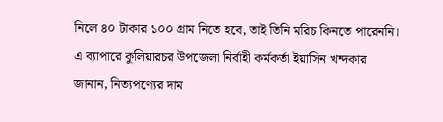নিলে ৪০ টাকার ১০০ গ্রাম নিতে হবে, তাই তিনি মরিচ কিনতে পারেননি।
এ ব্যাপারে কুলিয়ারচর উপজেলা নির্বাহী কর্মকর্তা ইয়াসিন খন্দকার জানান, নিত্যপণ্যের দাম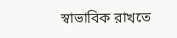স্বাভাবিক রাখতে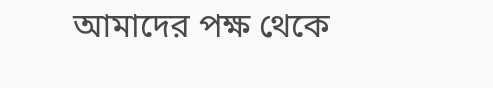আমাদের পক্ষ থেকে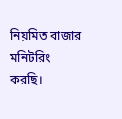নিয়মিত বাজার মনিটরিং করছি।